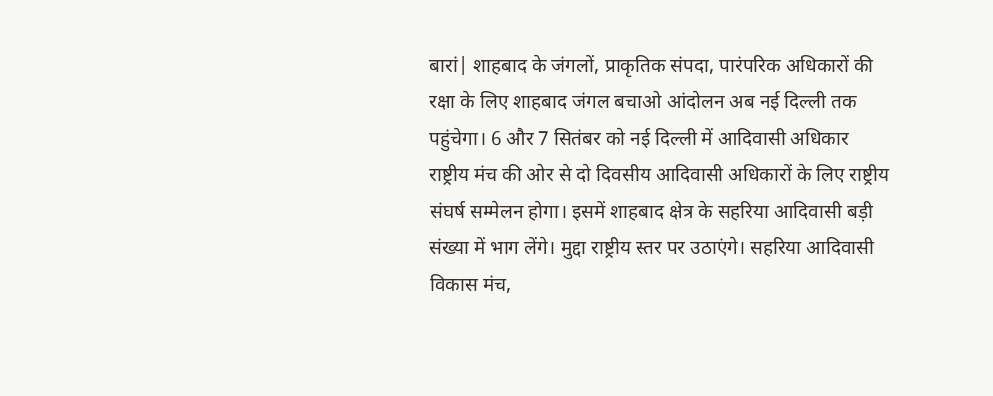बारां| शाहबाद के जंगलों, प्राकृतिक संपदा, पारंपरिक अधिकारों की रक्षा के लिए शाहबाद जंगल बचाओ आंदोलन अब नई दिल्ली तक पहुंचेगा। 6 और 7 सितंबर को नई दिल्ली में आदिवासी अधिकार राष्ट्रीय मंच की ओर से दो दिवसीय आदिवासी अधिकारों के लिए राष्ट्रीय संघर्ष सम्मेलन होगा। इसमें शाहबाद क्षेत्र के सहरिया आदिवासी बड़ी संख्या में भाग लेंगे। मुद्दा राष्ट्रीय स्तर पर उठाएंगे। सहरिया आदिवासी विकास मंच,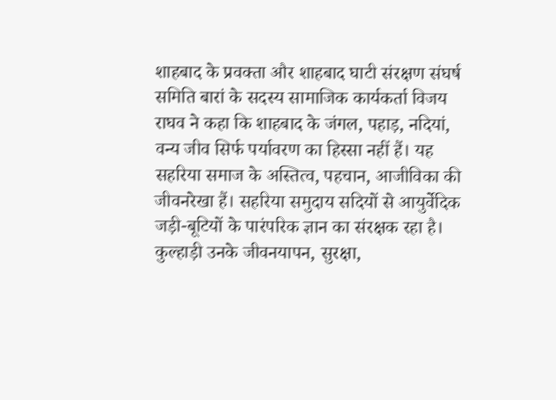शाहबाद के प्रवक्ता और शाहबाद घाटी संरक्षण संघर्ष समिति बारां के सदस्य सामाजिक कार्यकर्ता विजय राघव ने कहा कि शाहबाद के जंगल, पहाड़, नदियां, वन्य जीव सिर्फ पर्यावरण का हिस्सा नहीं हैं। यह सहरिया समाज के अस्तित्व, पहचान, आजीविका की जीवनरेखा हैं। सहरिया समुदाय सदियों से आयुर्वेदिक जड़ी-बूटियों के पारंपरिक ज्ञान का संरक्षक रहा है। कुल्हाड़ी उनके जीवनयापन, सुरक्षा,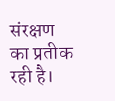संरक्षण का प्रतीक रही है।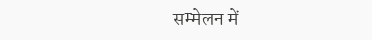सम्मेलन में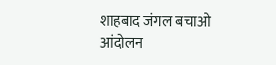शाहबाद जंगल बचाओ आंदोलन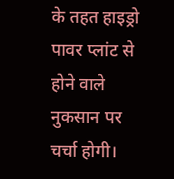के तहत हाइड्रो पावर प्लांट से होने वाले नुकसान पर चर्चा होगी।